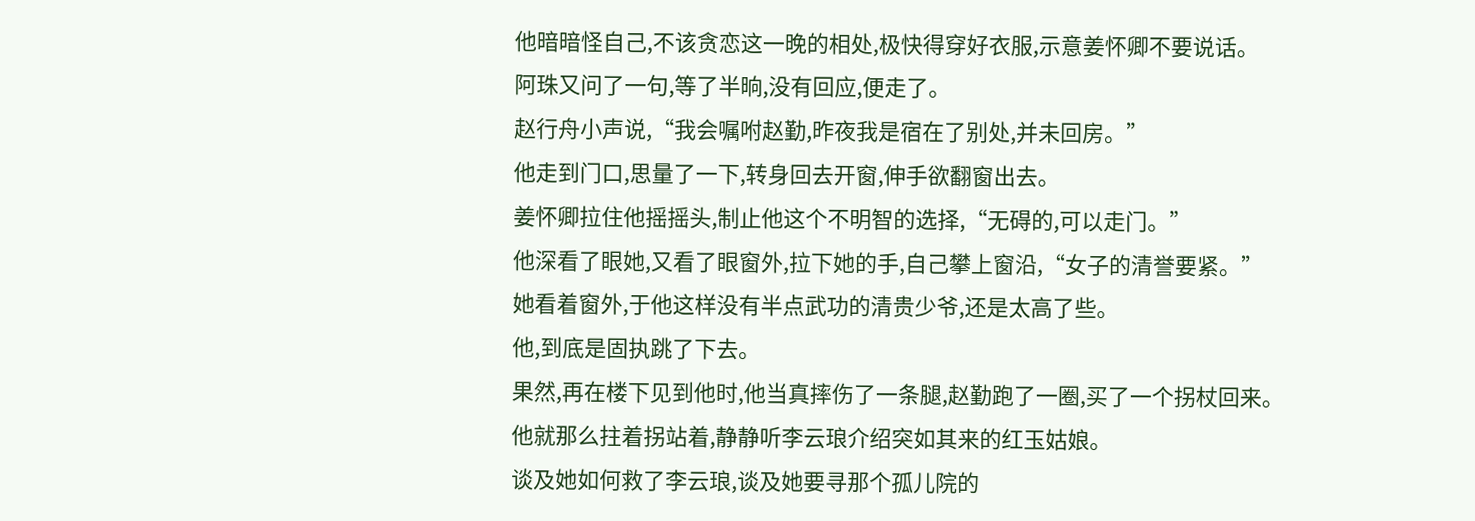他暗暗怪自己,不该贪恋这一晚的相处,极快得穿好衣服,示意姜怀卿不要说话。
阿珠又问了一句,等了半晌,没有回应,便走了。
赵行舟小声说,“我会嘱咐赵勤,昨夜我是宿在了别处,并未回房。”
他走到门口,思量了一下,转身回去开窗,伸手欲翻窗出去。
姜怀卿拉住他摇摇头,制止他这个不明智的选择,“无碍的,可以走门。”
他深看了眼她,又看了眼窗外,拉下她的手,自己攀上窗沿,“女子的清誉要紧。”
她看着窗外,于他这样没有半点武功的清贵少爷,还是太高了些。
他,到底是固执跳了下去。
果然,再在楼下见到他时,他当真摔伤了一条腿,赵勤跑了一圈,买了一个拐杖回来。
他就那么拄着拐站着,静静听李云琅介绍突如其来的红玉姑娘。
谈及她如何救了李云琅,谈及她要寻那个孤儿院的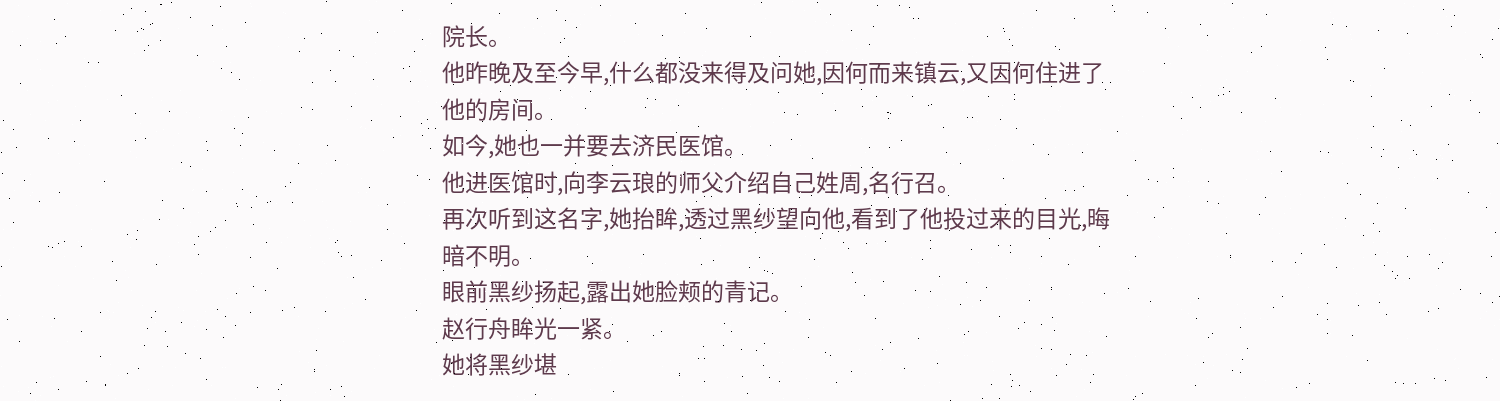院长。
他昨晚及至今早,什么都没来得及问她,因何而来镇云,又因何住进了他的房间。
如今,她也一并要去济民医馆。
他进医馆时,向李云琅的师父介绍自己姓周,名行召。
再次听到这名字,她抬眸,透过黑纱望向他,看到了他投过来的目光,晦暗不明。
眼前黑纱扬起,露出她脸颊的青记。
赵行舟眸光一紧。
她将黑纱堪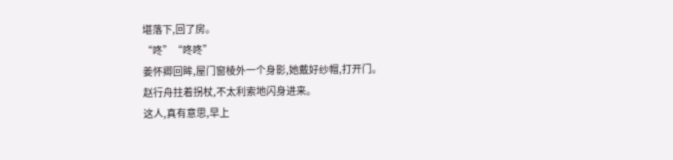堪落下,回了房。
“咚”“咚咚”
姜怀卿回眸,屋门窗棱外一个身影,她戴好纱帽,打开门。
赵行舟拄着拐杖,不太利索地闪身进来。
这人,真有意思,早上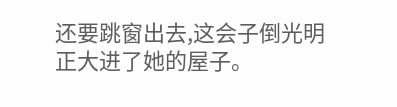还要跳窗出去,这会子倒光明正大进了她的屋子。